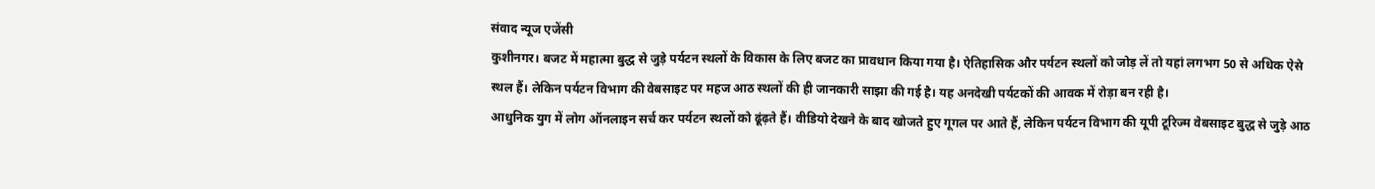संवाद न्यूज एजेंसी
कुशीनगर। बजट में महात्मा बुद्ध से जुड़े पर्यटन स्थलों के विकास के लिए बजट का प्रावधान किया गया है। ऐतिहासिक और पर्यटन स्थलों को जोड़ लें तो यहां लगभग 50 से अधिक ऐसे स्थल हैं। लेकिन पर्यटन विभाग की वेबसाइट पर महज आठ स्थलों की ही जानकारी साझा की गई है। यह अनदेखी पर्यटकों की आवक में रोड़ा बन रही है।
आधुनिक युग में लोग ऑनलाइन सर्च कर पर्यटन स्थलों को ढूंढ़ते हैं। वीडियो देखने के बाद खोजते हुए गूगल पर आते हैं, लेकिन पर्यटन विभाग की यूपी टूरिज्म वेबसाइट बुद्ध से जुड़े आठ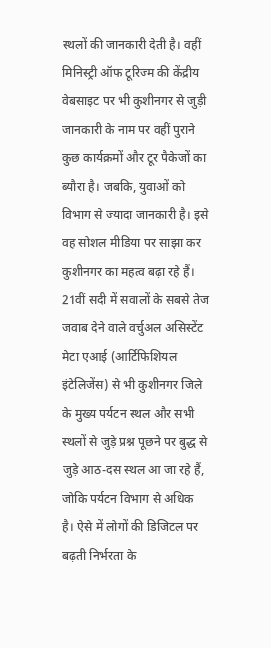स्थलों की जानकारी देती है। वहीं मिनिस्ट्री ऑफ टूरिज्म की केंद्रीय वेबसाइट पर भी कुशीनगर से जुड़ी जानकारी के नाम पर वहीं पुराने कुछ कार्यक्रमों और टूर पैकेजों का ब्यौरा है। जबकि, युवाओं को विभाग से ज्यादा जानकारी है। इसे वह सोशल मीडिया पर साझा कर कुशीनगर का महत्व बढ़ा रहे हैं। 21वीं सदी में सवालों के सबसे तेज जवाब देने वाले वर्चुअल असिस्टेंट मेटा एआई (आर्टिफिशियल इंटेलिजेंस) से भी कुशीनगर जिले के मुख्य पर्यटन स्थल और सभी स्थलों से जुड़े प्रश्न पूछने पर बुद्ध से जुड़े आठ-दस स्थल आ जा रहे हैं, जोकि पर्यटन विभाग से अधिक है। ऐसे में लोगों की डिजिटल पर बढ़ती निर्भरता के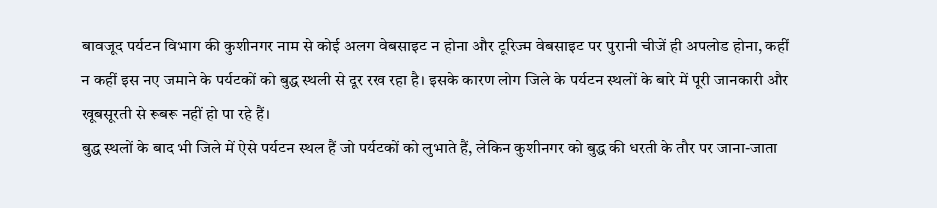बावजूद पर्यटन विभाग की कुशीनगर नाम से कोई अलग वेबसाइट न होना और टूरिज्म वेबसाइट पर पुरानी चीजें ही अपलोड होना, कहीं न कहीं इस नए जमाने के पर्यटकों को बुद्ध स्थली से दूर रख रहा है। इसके कारण लोग जिले के पर्यटन स्थलों के बारे में पूरी जानकारी और खूबसूरती से रूबरू नहीं हो पा रहे हैं।
बुद्ध स्थलों के बाद भी जिले में ऐसे पर्यटन स्थल हैं जो पर्यटकों को लुभाते हैं, लेकिन कुशीनगर को बुद्ध की धरती के तौर पर जाना-जाता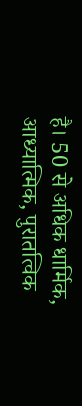है। 50 से अधिक धार्मिक, आध्यात्मिक, पुरातत्विक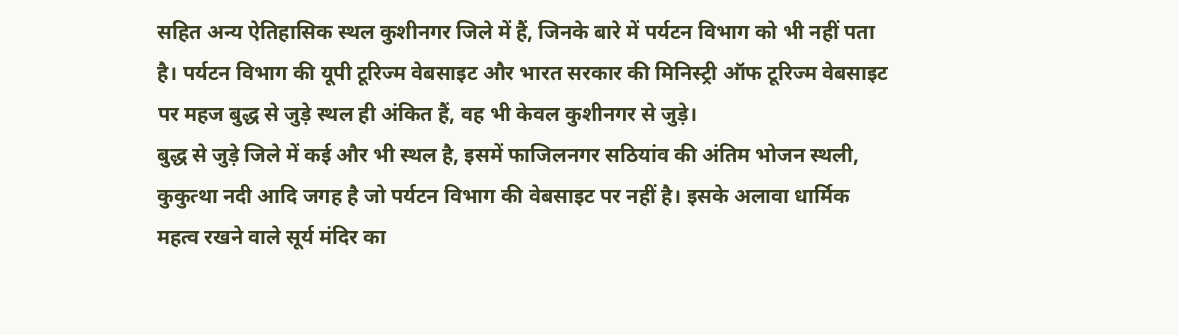सहित अन्य ऐतिहासिक स्थल कुशीनगर जिले में हैं, जिनके बारे में पर्यटन विभाग को भी नहीं पता है। पर्यटन विभाग की यूपी टूरिज्म वेबसाइट और भारत सरकार की मिनिस्ट्री ऑफ टूरिज्म वेबसाइट पर महज बुद्ध से जुड़े स्थल ही अंकित हैं, वह भी केवल कुशीनगर से जुड़े।
बुद्ध से जुड़े जिले में कई और भी स्थल है, इसमें फाजिलनगर सठियांव की अंतिम भोजन स्थली, कुकुत्था नदी आदि जगह है जो पर्यटन विभाग की वेबसाइट पर नहीं है। इसके अलावा धार्मिक महत्व रखने वाले सूर्य मंदिर का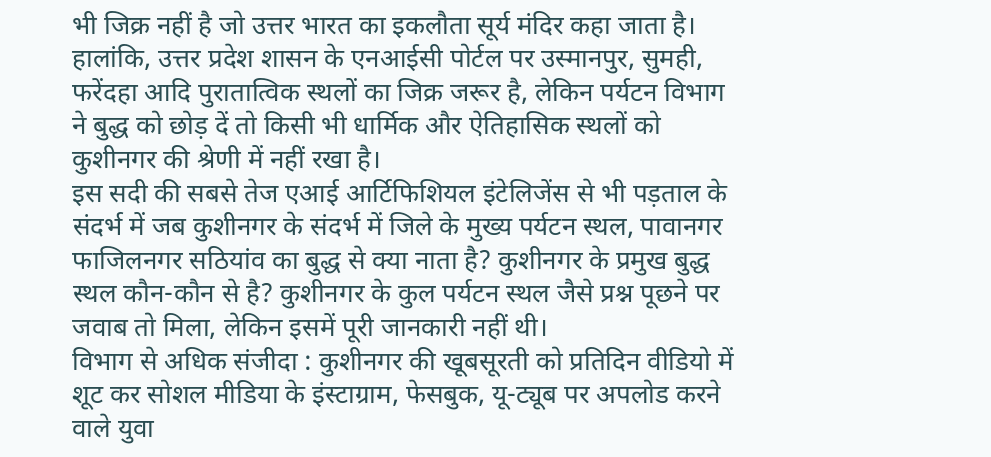भी जिक्र नहीं है जो उत्तर भारत का इकलौता सूर्य मंदिर कहा जाता है। हालांकि, उत्तर प्रदेश शासन के एनआईसी पोर्टल पर उस्मानपुर, सुमही, फरेंदहा आदि पुरातात्विक स्थलों का जिक्र जरूर है, लेकिन पर्यटन विभाग ने बुद्ध को छोड़ दें तो किसी भी धार्मिक और ऐतिहासिक स्थलों को कुशीनगर की श्रेणी में नहीं रखा है।
इस सदी की सबसे तेज एआई आर्टिफिशियल इंटेलिजेंस से भी पड़ताल के संदर्भ में जब कुशीनगर के संदर्भ में जिले के मुख्य पर्यटन स्थल, पावानगर फाजिलनगर सठियांव का बुद्ध से क्या नाता है? कुशीनगर के प्रमुख बुद्ध स्थल कौन-कौन से है? कुशीनगर के कुल पर्यटन स्थल जैसे प्रश्न पूछने पर जवाब तो मिला, लेकिन इसमें पूरी जानकारी नहीं थी।
विभाग से अधिक संजीदा : कुशीनगर की खूबसूरती को प्रतिदिन वीडियो में शूट कर सोशल मीडिया के इंस्टाग्राम, फेसबुक, यू-ट्यूब पर अपलोड करने वाले युवा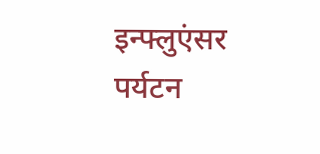इन्फ्लुएंसर पर्यटन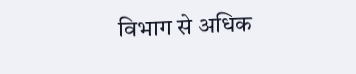विभाग से अधिक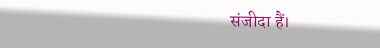संजीदा हैं।